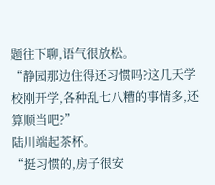题往下聊,语气很放松。
“静园那边住得还习惯吗?这几天学校刚开学,各种乱七八糟的事情多,还算顺当吧?”
陆川端起茶杯。
“挺习惯的,房子很安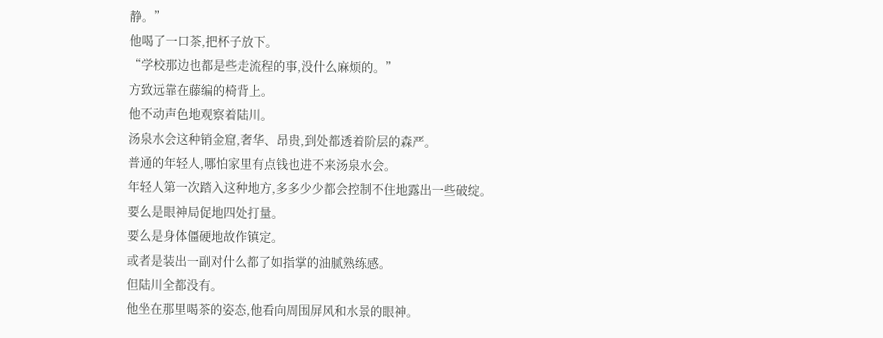静。”
他喝了一口茶,把杯子放下。
“学校那边也都是些走流程的事,没什么麻烦的。”
方致远靠在藤编的椅背上。
他不动声色地观察着陆川。
汤泉水会这种销金窟,奢华、昂贵,到处都透着阶层的森严。
普通的年轻人,哪怕家里有点钱也进不来汤泉水会。
年轻人第一次踏入这种地方,多多少少都会控制不住地露出一些破绽。
要么是眼神局促地四处打量。
要么是身体僵硬地故作镇定。
或者是装出一副对什么都了如指掌的油腻熟练感。
但陆川全都没有。
他坐在那里喝茶的姿态,他看向周围屏风和水景的眼神。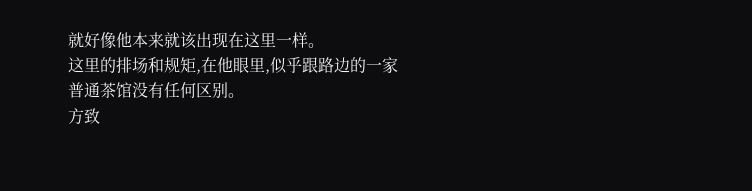就好像他本来就该出现在这里一样。
这里的排场和规矩,在他眼里,似乎跟路边的一家普通茶馆没有任何区别。
方致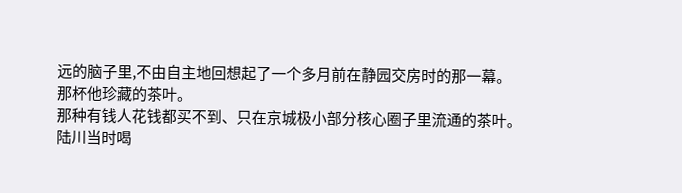远的脑子里,不由自主地回想起了一个多月前在静园交房时的那一幕。
那杯他珍藏的茶叶。
那种有钱人花钱都买不到、只在京城极小部分核心圈子里流通的茶叶。
陆川当时喝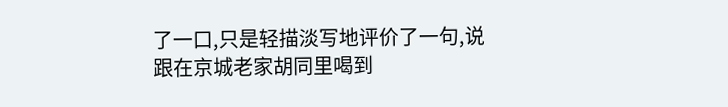了一口,只是轻描淡写地评价了一句,说跟在京城老家胡同里喝到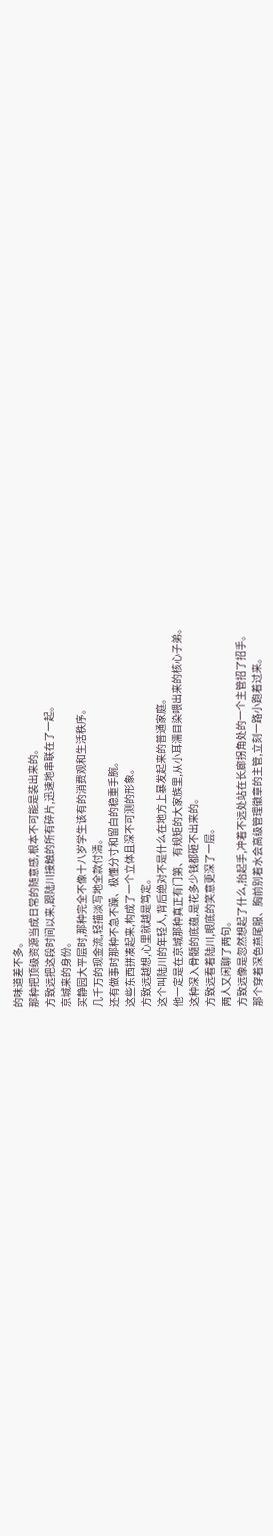的味道差不多。
那种把顶级资源当成日常的随意感,根本不可能是装出来的。
方致远把这段时间以来,跟陆川接触的所有碎片,迅速地串联在了一起。
京城来的身份。
买静园大平层时,那种完全不像十八岁学生该有的消费观和生活秩序。
几千万的现金流,轻描淡写地全款付清。
还有做事时那种不急不躁、极懂分寸和留白的稳重手腕。
这些东西拼凑起来,构成了一个立体且深不可测的形象。
方致远越想,心里就越是笃定。
这个叫陆川的年轻人,背后绝对不是什么在地方上暴发起来的普通家庭。
他一定是在京城那种真正有门第、有规矩的大家族里,从小耳濡目染喂出来的核心子弟。
这种深入骨髓的底蕴,是花多少钱都砸不出来的。
方致远看着陆川,眼底的笑意更深了一层。
两人又闲聊了两句。
方致远像是忽然想起了什么,抬起手,冲着不远处站在长廊拐角处的一个主管招了招手。
那个穿着深色燕尾服、胸前别着水会高级管理徽章的主管,立刻一路小跑着过来。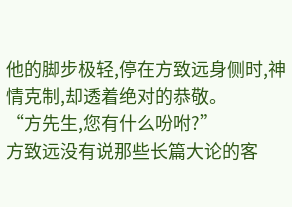他的脚步极轻,停在方致远身侧时,神情克制,却透着绝对的恭敬。
“方先生,您有什么吩咐?”
方致远没有说那些长篇大论的客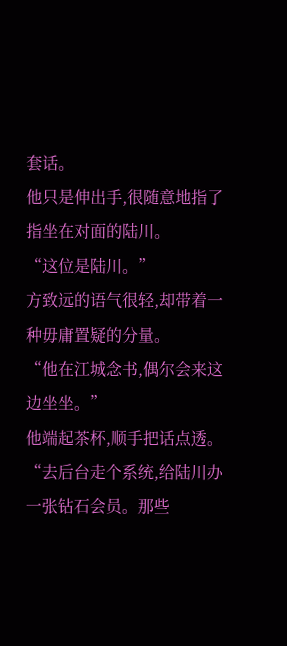套话。
他只是伸出手,很随意地指了指坐在对面的陆川。
“这位是陆川。”
方致远的语气很轻,却带着一种毋庸置疑的分量。
“他在江城念书,偶尔会来这边坐坐。”
他端起茶杯,顺手把话点透。
“去后台走个系统,给陆川办一张钻石会员。那些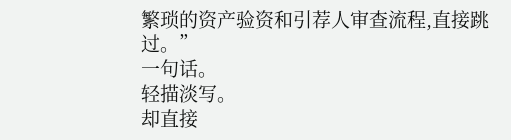繁琐的资产验资和引荐人审查流程,直接跳过。”
一句话。
轻描淡写。
却直接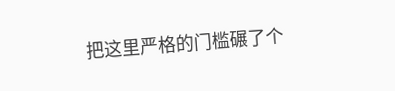把这里严格的门槛碾了个